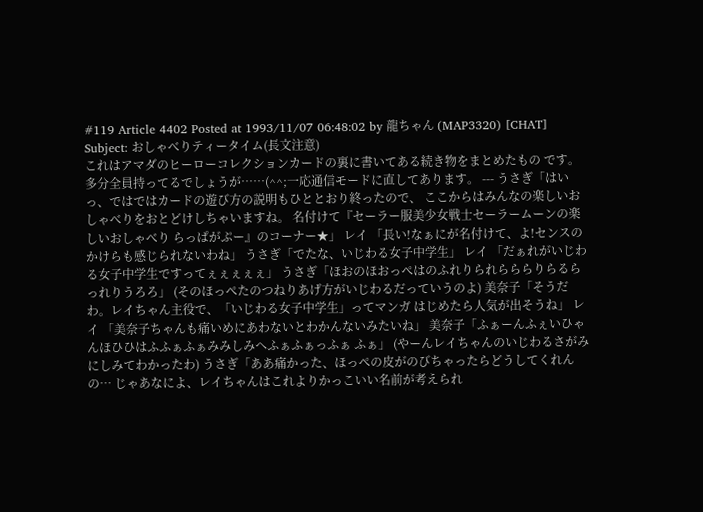#119 Article 4402 Posted at 1993/11/07 06:48:02 by 龍ちゃん (MAP3320) [CHAT]
Subject: おしゃべりティータイム(長文注意)
これはアマダのヒーローコレクションカードの裏に書いてある続き物をまとめたもの です。多分全員持ってるでしょうが……(^^;一応通信モードに直してあります。 --- うさぎ「はいっ、ではではカードの遊び方の説明もひととおり終ったので、 ここからはみんなの楽しいおしゃべりをおとどけしちゃいますね。 名付けて『セーラー服美少女戦士セーラームーンの楽しいおしゃべり らっぱがぷー』のコーナー★」 レイ 「長い!なぁにが名付けて、よ!センスのかけらも感じられないわね」 うさぎ「でたな、いじわる女子中学生」 レイ 「だぁれがいじわる女子中学生ですってぇぇぇぇぇ」 うさぎ「ほおのほおっぺはのふれりられらららりらるらっれりうろろ」 (そのほっぺたのつねりあげ方がいじわるだっていうのよ) 美奈子「そうだわ。レイちゃん主役で、「いじわる女子中学生」ってマンガ はじめたら人気が出そうね」 レイ 「美奈子ちゃんも痛いめにあわないとわかんないみたいね」 美奈子「ふぁーんふぇいひゃんほひひはふふぁふぁみみしみへふぁふぁっふぁ ふぁ」 (やーんレイちゃんのいじわるさがみにしみてわかったわ) うさぎ「ああ痛かった、ほっぺの皮がのびちゃったらどうしてくれんの… じゃあなによ、レイちゃんはこれよりかっこいい名前が考えられ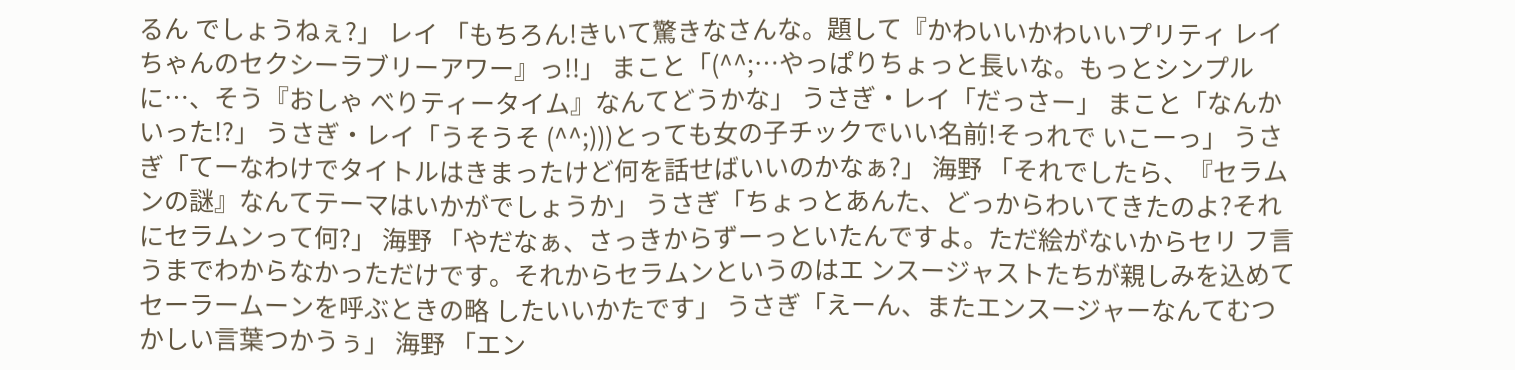るん でしょうねぇ?」 レイ 「もちろん!きいて驚きなさんな。題して『かわいいかわいいプリティ レイちゃんのセクシーラブリーアワー』っ!!」 まこと「(^^;…やっぱりちょっと長いな。もっとシンプルに…、そう『おしゃ べりティータイム』なんてどうかな」 うさぎ・レイ「だっさー」 まこと「なんかいった!?」 うさぎ・レイ「うそうそ (^^;)))とっても女の子チックでいい名前!そっれで いこーっ」 うさぎ「てーなわけでタイトルはきまったけど何を話せばいいのかなぁ?」 海野 「それでしたら、『セラムンの謎』なんてテーマはいかがでしょうか」 うさぎ「ちょっとあんた、どっからわいてきたのよ?それにセラムンって何?」 海野 「やだなぁ、さっきからずーっといたんですよ。ただ絵がないからセリ フ言うまでわからなかっただけです。それからセラムンというのはエ ンスージャストたちが親しみを込めてセーラームーンを呼ぶときの略 したいいかたです」 うさぎ「えーん、またエンスージャーなんてむつかしい言葉つかうぅ」 海野 「エン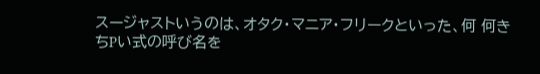スージャストいうのは、オタク・マニア・フリークといった、何 何きちPい式の呼び名を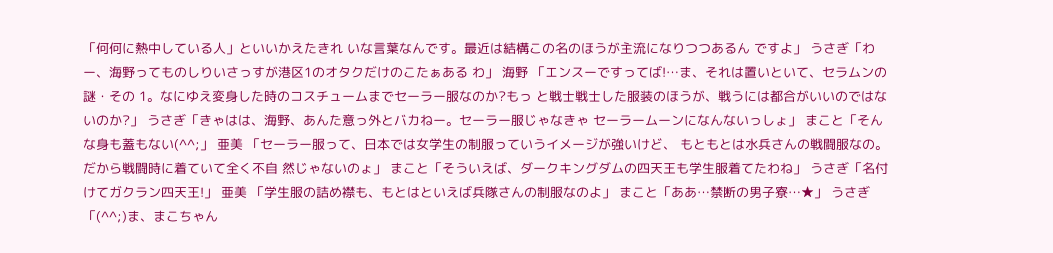「何何に熱中している人」といいかえたきれ いな言葉なんです。最近は結構この名のほうが主流になりつつあるん ですよ」 うさぎ「わー、海野ってものしりいさっすが港区1のオタクだけのこたぁある わ」 海野 「エンスーですってば!…ま、それは置いといて、セラムンの謎・その 1。なにゆえ変身した時のコスチュームまでセーラー服なのか?もっ と戦士戦士した服装のほうが、戦うには都合がいいのではないのか?」 うさぎ「きゃはは、海野、あんた意っ外とバカねー。セーラー服じゃなきゃ セーラームーンになんないっしょ」 まこと「そんな身も蓋もない(^^;」 亜美 「セーラー服って、日本では女学生の制服っていうイメージが強いけど、 もともとは水兵さんの戦闘服なの。だから戦闘時に着ていて全く不自 然じゃないのょ」 まこと「そういえば、ダークキングダムの四天王も学生服着てたわね」 うさぎ「名付けてガクラン四天王!」 亜美 「学生服の詰め襟も、もとはといえば兵隊さんの制服なのよ」 まこと「ああ…禁断の男子寮…★」 うさぎ「(^^;)ま、まこちゃん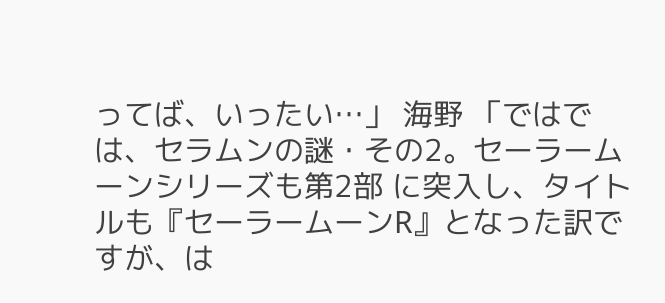ってば、いったい…」 海野 「ではでは、セラムンの謎・その2。セーラームーンシリーズも第2部 に突入し、タイトルも『セーラームーンR』となった訳ですが、は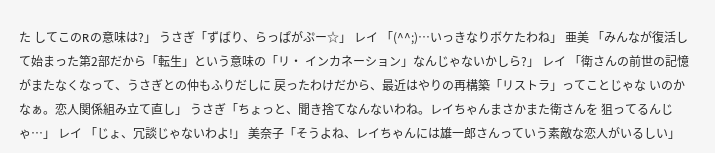た してこのRの意味は?」 うさぎ「ずばり、らっぱがぷー☆」 レイ 「(^^;)…いっきなりボケたわね」 亜美 「みんなが復活して始まった第2部だから「転生」という意味の「リ・ インカネーション」なんじゃないかしら?」 レイ 「衛さんの前世の記憶がまたなくなって、うさぎとの仲もふりだしに 戻ったわけだから、最近はやりの再構築「リストラ」ってことじゃな いのかなぁ。恋人関係組み立て直し」 うさぎ「ちょっと、聞き捨てなんないわね。レイちゃんまさかまた衛さんを 狙ってるんじゃ…」 レイ 「じょ、冗談じゃないわよ!」 美奈子「そうよね、レイちゃんには雄一郎さんっていう素敵な恋人がいるしい」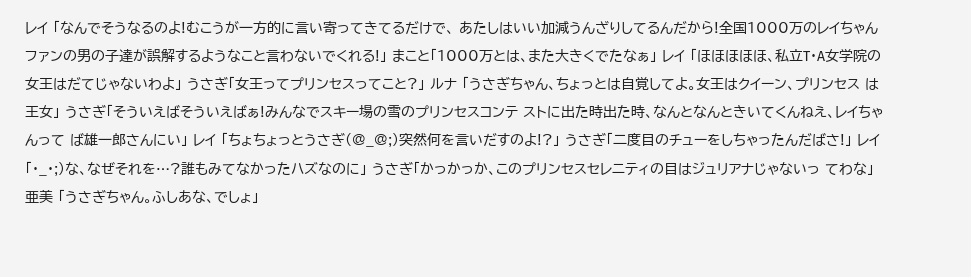レイ 「なんでそうなるのよ!むこうが一方的に言い寄ってきてるだけで、 あたしはいい加減うんざりしてるんだから!全国1000万のレイちゃん ファンの男の子達が誤解するようなこと言わないでくれる!」 まこと「1000万とは、また大きくでたなぁ」 レイ 「ほほほほほ、私立T・A女学院の女王はだてじゃないわよ」 うさぎ「女王ってプリンセスってこと?」 ルナ 「うさぎちゃん、ちょっとは自覚してよ。女王はクイーン、プリンセス は王女」 うさぎ「そういえばそういえばぁ!みんなでスキー場の雪のプリンセスコンテ ストに出た時出た時、なんとなんときいてくんねえ、レイちゃんって ば雄一郎さんにい」 レイ 「ちょちょっとうさぎ(@_@;)突然何を言いだすのよ!?」 うさぎ「二度目のチューをしちゃったんだばさ!」 レイ 「・_・;)な、なぜそれを…?誰もみてなかったハズなのに」 うさぎ「かっかっか、このプリンセスセレニティの目はジュリアナじゃないっ てわな」 亜美 「うさぎちゃん。ふしあな、でしょ」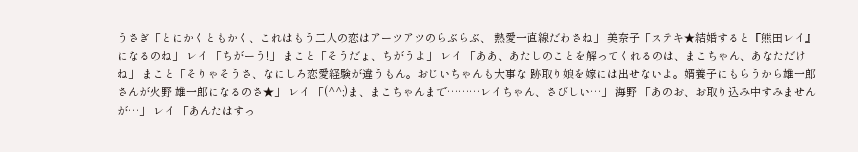うさぎ「とにかくともかく、これはもう二人の恋はアーツアツのらぶらぶ、 熱愛一直線だわさね」 美奈子「ステキ★結婚すると『熊田レイ』になるのね」 レイ 「ちがーう!」 まこと「そうだょ、ちがうよ」 レイ 「ああ、あたしのことを解ってくれるのは、まこちゃん、あなただけね」 まこと「そりゃそうさ、なにしろ恋愛経験が違うもん。おじいちゃんも大事な 跡取り娘を嫁には出せないよ。婿養子にもらうから雄一郎さんが火野 雄一郎になるのさ★」 レイ 「(^^;)ま、まこちゃんまで………レイちゃん、さびしい…」 海野 「あのお、お取り込み中すみませんが…」 レイ 「あんたはすっ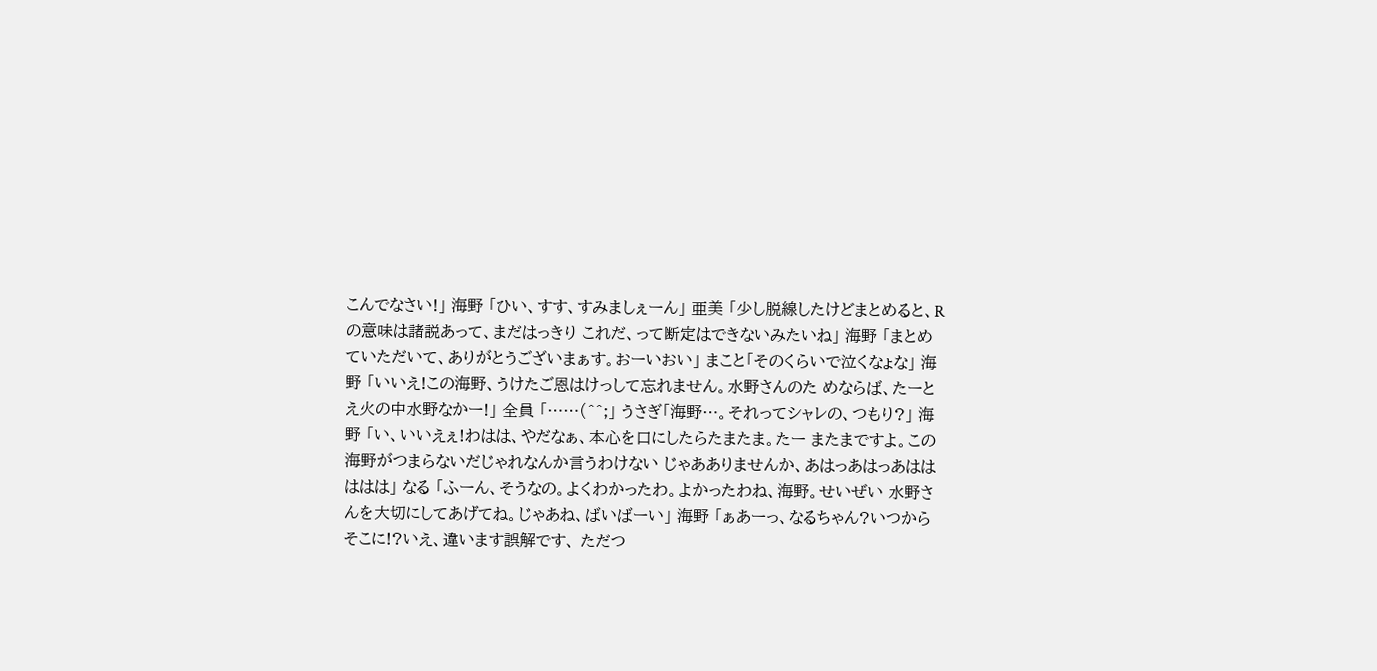こんでなさい!」 海野 「ひい、すす、すみましぇーん」 亜美 「少し脱線したけどまとめると、Rの意味は諸説あって、まだはっきり これだ、って断定はできないみたいね」 海野 「まとめていただいて、ありがとうございまぁす。おーいおい」 まこと「そのくらいで泣くなょな」 海野 「いいえ!この海野、うけたご恩はけっして忘れません。水野さんのた めならば、たーとえ火の中水野なかー!」 全員 「……(^^;」 うさぎ「海野…。それってシャレの、つもり?」 海野 「い、いいえぇ!わはは、やだなぁ、本心を口にしたらたまたま。たー またまですよ。この海野がつまらないだじゃれなんか言うわけない じゃあありませんか、あはっあはっあははははは」 なる 「ふーん、そうなの。よくわかったわ。よかったわね、海野。せいぜい 水野さんを大切にしてあげてね。じゃあね、ばいばーい」 海野 「ぁあーっ、なるちゃん?いつからそこに!?いえ、違います誤解です、 ただつ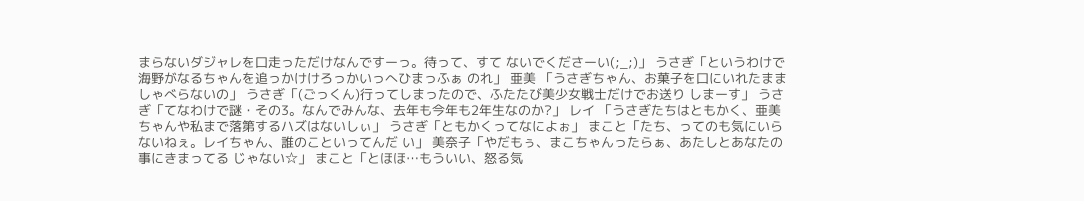まらないダジャレを口走っただけなんですーっ。待って、すて ないでくださーい(;_;)」 うさぎ「というわけで海野がなるちゃんを追っかけけろっかいっへひまっふぁ のれ」 亜美 「うさぎちゃん、お菓子を口にいれたまましゃべらないの」 うさぎ「(ごっくん)行ってしまったので、ふたたび美少女戦士だけでお送り しまーす」 うさぎ「てなわけで謎・その3。なんでみんな、去年も今年も2年生なのか?」 レイ 「うさぎたちはともかく、亜美ちゃんや私まで落第するハズはないしぃ」 うさぎ「ともかくってなによぉ」 まこと「たち、ってのも気にいらないねぇ。レイちゃん、誰のこといってんだ い」 美奈子「やだもぅ、まこちゃんったらぁ、あたしとあなたの事にきまってる じゃない☆」 まこと「とほほ…もういい、怒る気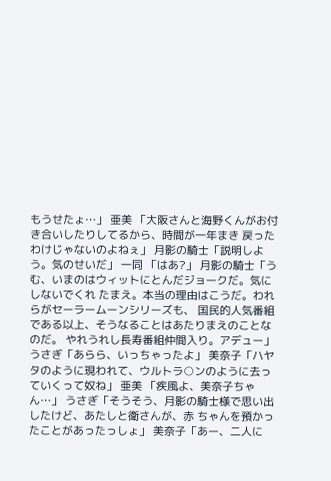もうせたょ…」 亜美 「大阪さんと海野くんがお付き合いしたりしてるから、時間が一年まき 戻ったわけじゃないのよねぇ」 月影の騎士「説明しよう。気のせいだ」 一同 「はあ?」 月影の騎士「うむ、いまのはウィットにとんだジョークだ。気にしないでくれ たまえ。本当の理由はこうだ。われらがセーラームーンシリーズも、 国民的人気番組である以上、そうなることはあたりまえのことなのだ。 やれうれし長寿番組仲間入り。アデュー」 うさぎ「あらら、いっちゃったよ」 美奈子「ハヤタのように現われて、ウルトラ○ンのように去っていくって奴ね」 亜美 「疾風よ、美奈子ちゃん…」 うさぎ「そうそう、月影の騎士様で思い出したけど、あたしと衛さんが、赤 ちゃんを預かったことがあったっしょ」 美奈子「あー、二人に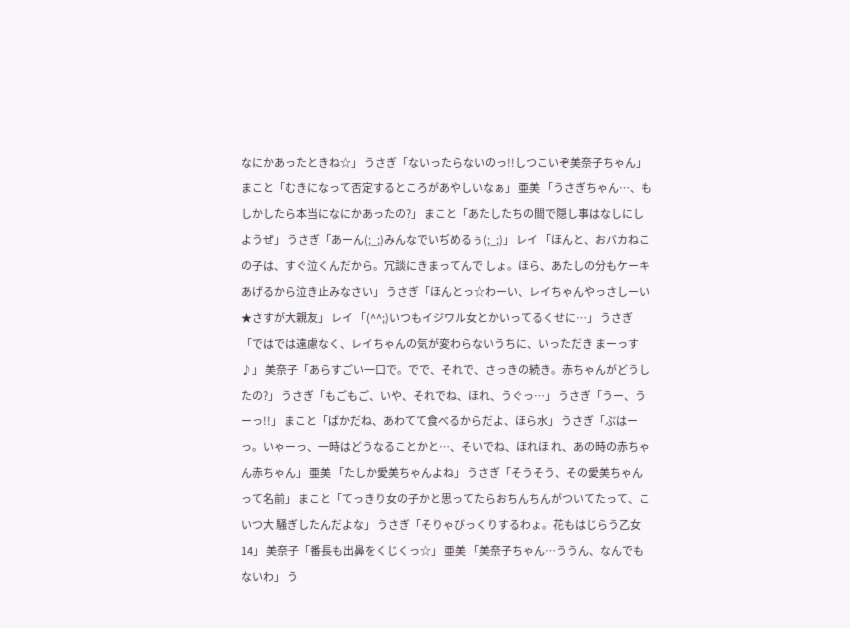なにかあったときね☆」 うさぎ「ないったらないのっ!!しつこいぞ美奈子ちゃん」 まこと「むきになって否定するところがあやしいなぁ」 亜美 「うさぎちゃん…、もしかしたら本当になにかあったの?」 まこと「あたしたちの間で隠し事はなしにしようぜ」 うさぎ「あーん(;_;)みんなでいぢめるぅ(;_;)」 レイ 「ほんと、おバカねこの子は、すぐ泣くんだから。冗談にきまってんで しょ。ほら、あたしの分もケーキあげるから泣き止みなさい」 うさぎ「ほんとっ☆わーい、レイちゃんやっさしーい★さすが大親友」 レイ 「(^^;)いつもイジワル女とかいってるくせに…」 うさぎ「ではでは遠慮なく、レイちゃんの気が変わらないうちに、いっただき まーっす♪」 美奈子「あらすごい一口で。でで、それで、さっきの続き。赤ちゃんがどうし たの?」 うさぎ「もごもご、いや、それでね、ほれ、うぐっ…」 うさぎ「うー、うーっ!!」 まこと「ばかだね、あわてて食べるからだよ、ほら水」 うさぎ「ぷはーっ。いゃーっ、一時はどうなることかと…、そいでね、ほれほ れ、あの時の赤ちゃん赤ちゃん」 亜美 「たしか愛美ちゃんよね」 うさぎ「そうそう、その愛美ちゃんって名前」 まこと「てっきり女の子かと思ってたらおちんちんがついてたって、こいつ大 騒ぎしたんだよな」 うさぎ「そりゃびっくりするわょ。花もはじらう乙女14」 美奈子「番長も出鼻をくじくっ☆」 亜美 「美奈子ちゃん…ううん、なんでもないわ」 う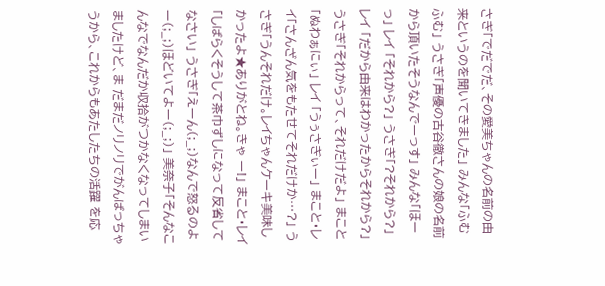さぎ「でだでだ、その愛美ちゃんの名前の由来というのを聞いてきました」 みんな「ふむふむ」 うさぎ「声優の古谷徹さんの娘の名前から頂いたそうなんでーっす」 みんな「ほーっ」 レイ 「それから?」 うさぎ「?それから?」 レイ 「だから由来はわかったからそれから?」 うさぎ「それからって、それだけだよ」 まこと「ぬわぁにぃ」 レイ 「うぅさぎぃー」 まこと・レイ「さんざん気をもたせてそれだけか…?」 うさぎ「うんそれだけ。レイちゃんケーキ美味しかったよ★ありがとね。きゃ ー!」 まこと・レイ「しばらくそうして茶巾ずしになって反省してなさい」 うさぎ「えーん(;_;)なんで怒るのよー(;_;)ほどいてよー(;_;)」 美奈子「そんなこんなでなんだか収拾がつかなくなってしまいましたけど、ま だまだノリノリでがんばっちゃうから、これからもあたしたちの活躍 を応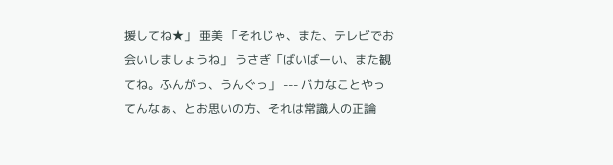援してね★」 亜美 「それじゃ、また、テレビでお会いしましょうね」 うさぎ「ばいばーい、また観てね。ふんがっ、うんぐっ」 --- バカなことやってんなぁ、とお思いの方、それは常識人の正論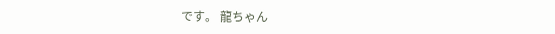です。 龍ちゃん